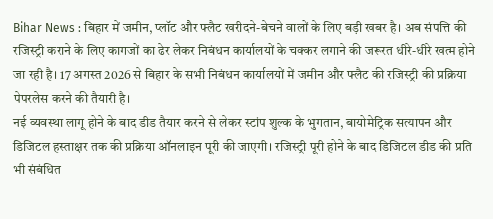Bihar News : बिहार में जमीन, प्लॉट और फ्लैट खरीदने-बेचने वालों के लिए बड़ी खबर है। अब संपत्ति की रजिस्ट्री कराने के लिए कागजों का ढेर लेकर निबंधन कार्यालयों के चक्कर लगाने की जरूरत धीरे-धीरे खत्म होने जा रही है। 17 अगस्त 2026 से बिहार के सभी निबंधन कार्यालयों में जमीन और फ्लैट की रजिस्ट्री की प्रक्रिया पेपरलेस करने की तैयारी है।
नई व्यवस्था लागू होने के बाद डीड तैयार करने से लेकर स्टांप शुल्क के भुगतान, बायोमेट्रिक सत्यापन और डिजिटल हस्ताक्षर तक की प्रक्रिया ऑनलाइन पूरी की जाएगी। रजिस्ट्री पूरी होने के बाद डिजिटल डीड की प्रति भी संबंधित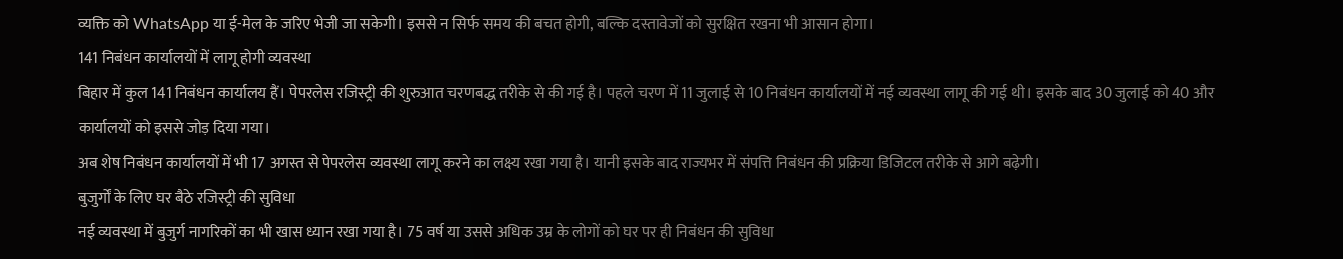व्यक्ति को WhatsApp या ई-मेल के जरिए भेजी जा सकेगी। इससे न सिर्फ समय की बचत होगी, बल्कि दस्तावेजों को सुरक्षित रखना भी आसान होगा।
141 निबंधन कार्यालयों में लागू होगी व्यवस्था
बिहार में कुल 141 निबंधन कार्यालय हैं। पेपरलेस रजिस्ट्री की शुरुआत चरणबद्ध तरीके से की गई है। पहले चरण में 11 जुलाई से 10 निबंधन कार्यालयों में नई व्यवस्था लागू की गई थी। इसके बाद 30 जुलाई को 40 और कार्यालयों को इससे जोड़ दिया गया।
अब शेष निबंधन कार्यालयों में भी 17 अगस्त से पेपरलेस व्यवस्था लागू करने का लक्ष्य रखा गया है। यानी इसके बाद राज्यभर में संपत्ति निबंधन की प्रक्रिया डिजिटल तरीके से आगे बढ़ेगी।
बुजुर्गों के लिए घर बैठे रजिस्ट्री की सुविधा
नई व्यवस्था में बुजुर्ग नागरिकों का भी खास ध्यान रखा गया है। 75 वर्ष या उससे अधिक उम्र के लोगों को घर पर ही निबंधन की सुविधा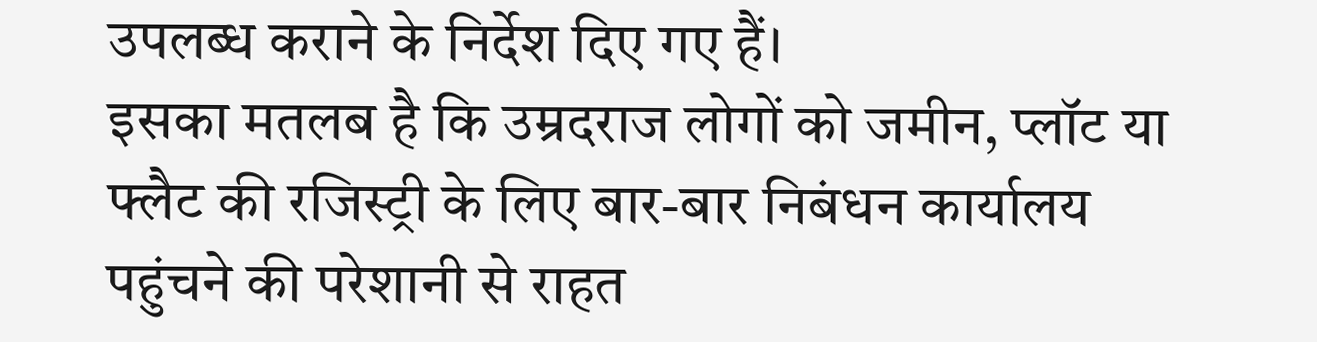उपलब्ध कराने के निर्देश दिए गए हैं।
इसका मतलब है कि उम्रदराज लोगों को जमीन, प्लॉट या फ्लैट की रजिस्ट्री के लिए बार-बार निबंधन कार्यालय पहुंचने की परेशानी से राहत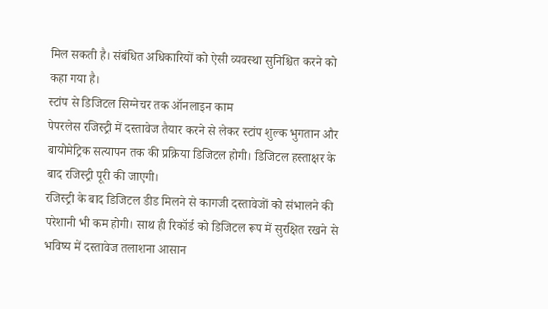मिल सकती है। संबंधित अधिकारियों को ऐसी व्यवस्था सुनिश्चित करने को कहा गया है।
स्टांप से डिजिटल सिग्नेचर तक ऑनलाइन काम
पेपरलेस रजिस्ट्री में दस्तावेज तैयार करने से लेकर स्टांप शुल्क भुगतान और बायोमेट्रिक सत्यापन तक की प्रक्रिया डिजिटल होगी। डिजिटल हस्ताक्षर के बाद रजिस्ट्री पूरी की जाएगी।
रजिस्ट्री के बाद डिजिटल डीड मिलने से कागजी दस्तावेजों को संभालने की परेशानी भी कम होगी। साथ ही रिकॉर्ड को डिजिटल रूप में सुरक्षित रखने से भविष्य में दस्तावेज तलाशना आसान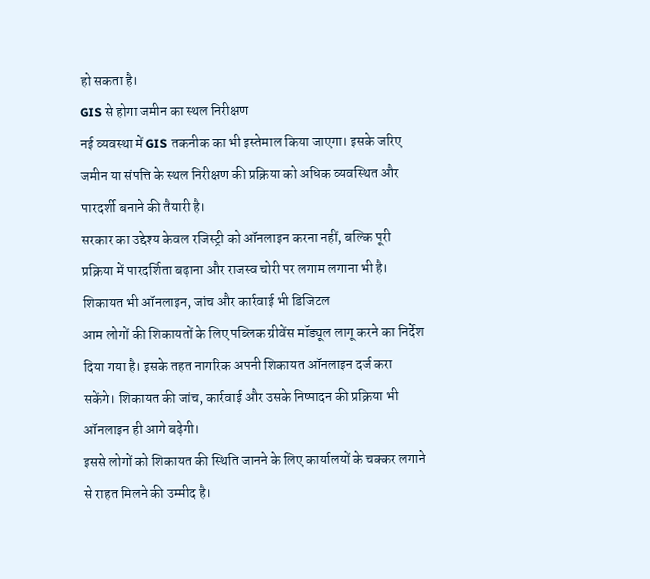हो सकता है।
GIS से होगा जमीन का स्थल निरीक्षण
नई व्यवस्था में GIS तकनीक का भी इस्तेमाल किया जाएगा। इसके जरिए जमीन या संपत्ति के स्थल निरीक्षण की प्रक्रिया को अधिक व्यवस्थित और पारदर्शी बनाने की तैयारी है।
सरकार का उद्देश्य केवल रजिस्ट्री को ऑनलाइन करना नहीं, बल्कि पूरी प्रक्रिया में पारदर्शिता बढ़ाना और राजस्व चोरी पर लगाम लगाना भी है।
शिकायत भी ऑनलाइन, जांच और कार्रवाई भी डिजिटल
आम लोगों की शिकायतों के लिए पब्लिक ग्रीवेंस मॉड्यूल लागू करने का निर्देश दिया गया है। इसके तहत नागरिक अपनी शिकायत ऑनलाइन दर्ज करा सकेंगे। शिकायत की जांच, कार्रवाई और उसके निष्पादन की प्रक्रिया भी ऑनलाइन ही आगे बढ़ेगी।
इससे लोगों को शिकायत की स्थिति जानने के लिए कार्यालयों के चक्कर लगाने से राहत मिलने की उम्मीद है।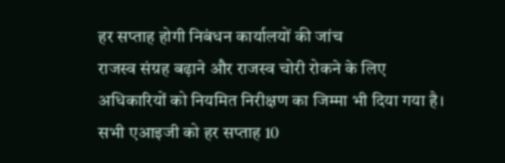हर सप्ताह होगी निबंधन कार्यालयों की जांच
राजस्व संग्रह बढ़ाने और राजस्व चोरी रोकने के लिए अधिकारियों को नियमित निरीक्षण का जिम्मा भी दिया गया है। सभी एआइजी को हर सप्ताह 10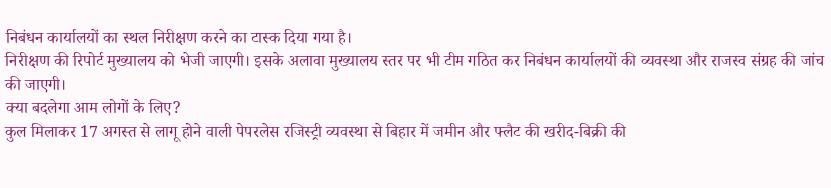निबंधन कार्यालयों का स्थल निरीक्षण करने का टास्क दिया गया है।
निरीक्षण की रिपोर्ट मुख्यालय को भेजी जाएगी। इसके अलावा मुख्यालय स्तर पर भी टीम गठित कर निबंधन कार्यालयों की व्यवस्था और राजस्व संग्रह की जांच की जाएगी।
क्या बदलेगा आम लोगों के लिए?
कुल मिलाकर 17 अगस्त से लागू होने वाली पेपरलेस रजिस्ट्री व्यवस्था से बिहार में जमीन और फ्लैट की खरीद-बिक्री की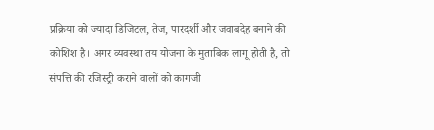प्रक्रिया को ज्यादा डिजिटल, तेज, पारदर्शी और जवाबदेह बनाने की कोशिश है। अगर व्यवस्था तय योजना के मुताबिक लागू होती है, तो संपत्ति की रजिस्ट्री कराने वालों को कागजी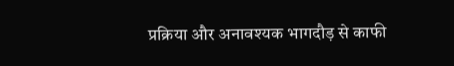प्रक्रिया और अनावश्यक भागदौड़ से काफी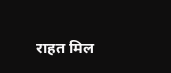राहत मिल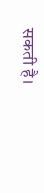सकती है।